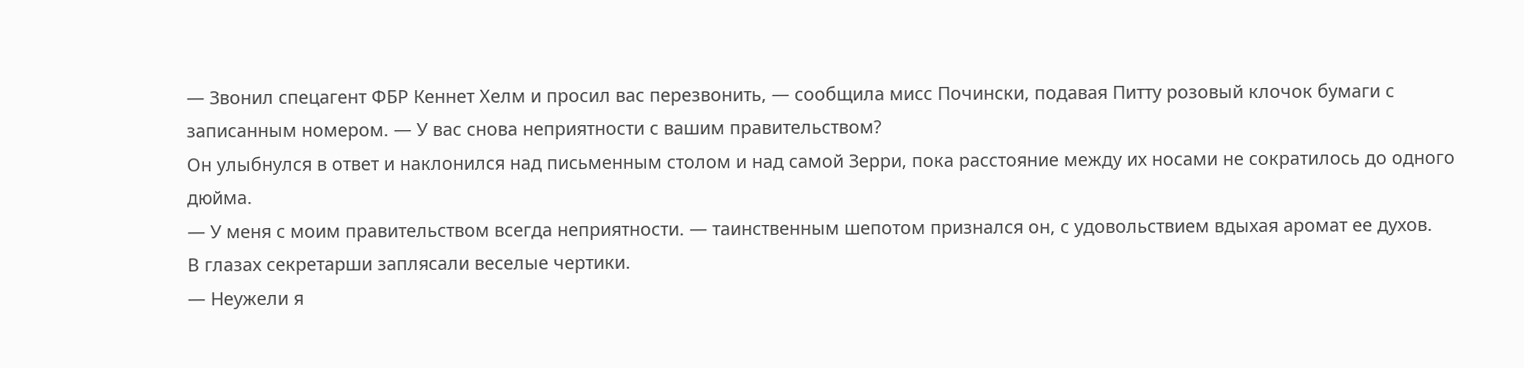— Звонил спецагент ФБР Кеннет Хелм и просил вас перезвонить, — сообщила мисс Почински, подавая Питту розовый клочок бумаги с записанным номером. — У вас снова неприятности с вашим правительством?
Он улыбнулся в ответ и наклонился над письменным столом и над самой Зерри, пока расстояние между их носами не сократилось до одного дюйма.
— У меня с моим правительством всегда неприятности. — таинственным шепотом признался он, с удовольствием вдыхая аромат ее духов.
В глазах секретарши заплясали веселые чертики.
— Неужели я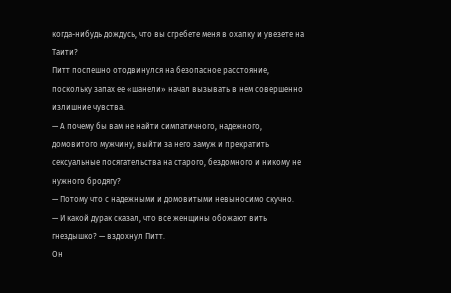когда-нибудь дождусь, что вы сгребете меня в охапку и увезете на Таити?
Питт поспешно отодвинулся на безопасное расстояние, поскольку запах ее «шанели» начал вызывать в нем совершенно излишние чувства.
— А почему бы вам не найти симпатичного, надежного, домовитого мужчину, выйти за него замуж и прекратить сексуальные посягательства на старого, бездомного и никому не нужного бродягу?
— Потому что с надежными и домовитыми невыносимо скучно.
— И какой дурак сказал, что все женщины обожают вить гнездышко? — вздохнул Питт.
Он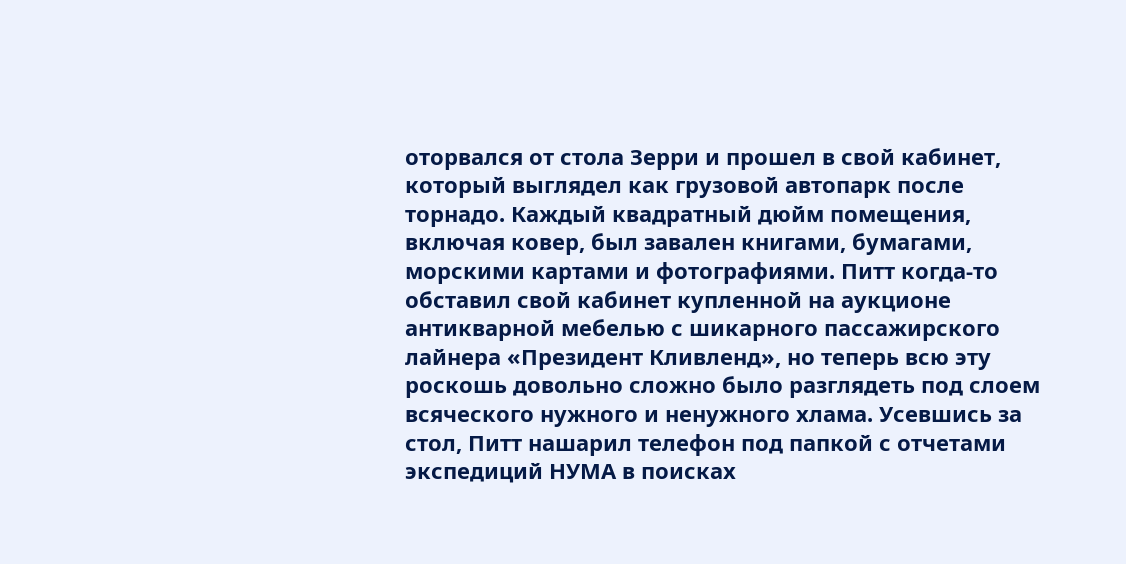оторвался от стола Зерри и прошел в свой кабинет, который выглядел как грузовой автопарк после торнадо. Каждый квадратный дюйм помещения, включая ковер, был завален книгами, бумагами, морскими картами и фотографиями. Питт когда-то обставил свой кабинет купленной на аукционе антикварной мебелью с шикарного пассажирского лайнера «Президент Кливленд», но теперь всю эту роскошь довольно сложно было разглядеть под слоем всяческого нужного и ненужного хлама. Усевшись за стол, Питт нашарил телефон под папкой с отчетами экспедиций НУМА в поисках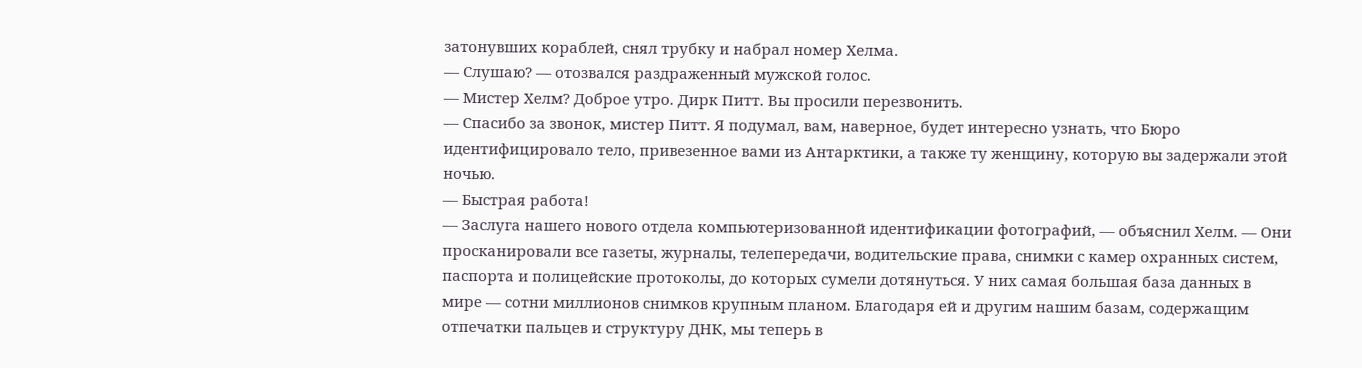затонувших кораблей, снял трубку и набрал номер Хелма.
— Слушаю? — отозвался раздраженный мужской голос.
— Мистер Хелм? Доброе утро. Дирк Питт. Вы просили перезвонить.
— Спасибо за звонок, мистер Питт. Я подумал, вам, наверное, будет интересно узнать, что Бюро идентифицировало тело, привезенное вами из Антарктики, а также ту женщину, которую вы задержали этой ночью.
— Быстрая работа!
— Заслуга нашего нового отдела компьютеризованной идентификации фотографий, — объяснил Хелм. — Они просканировали все газеты, журналы, телепередачи, водительские права, снимки с камер охранных систем, паспорта и полицейские протоколы, до которых сумели дотянуться. У них самая большая база данных в мире — сотни миллионов снимков крупным планом. Благодаря ей и другим нашим базам, содержащим отпечатки пальцев и структуру ДНК, мы теперь в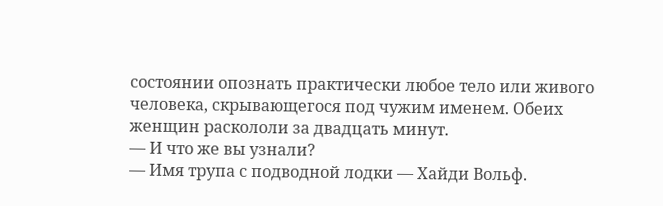состоянии опознать практически любое тело или живого человека, скрывающегося под чужим именем. Обеих женщин раскололи за двадцать минут.
— И что же вы узнали?
— Имя трупа с подводной лодки — Хайди Вольф.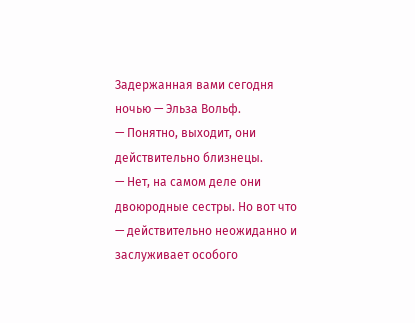Задержанная вами сегодня ночью — Эльза Вольф.
— Понятно, выходит, они действительно близнецы.
— Нет, на самом деле они двоюродные сестры. Но вот что — действительно неожиданно и заслуживает особого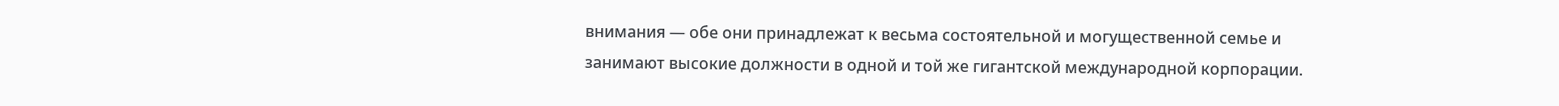внимания — обе они принадлежат к весьма состоятельной и могущественной семье и занимают высокие должности в одной и той же гигантской международной корпорации.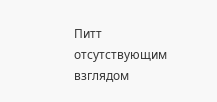Питт отсутствующим взглядом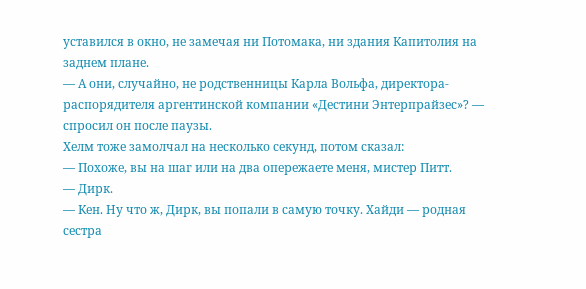уставился в окно, не замечая ни Потомака, ни здания Капитолия на заднем плане.
— А они, случайно, не родственницы Карла Вольфа, директора-распорядителя аргентинской компании «Дестини Энтерпрайзес»? — спросил он после паузы.
Хелм тоже замолчал на несколько секунд, потом сказал:
— Похоже, вы на шаг или на два опережаете меня, мистер Питт.
— Дирк.
— Кен. Ну что ж, Дирк, вы попали в самую точку. Хайди — родная сестра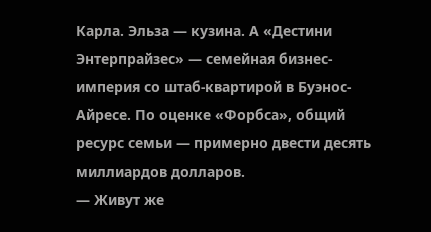Карла. Эльза — кузина. А «Дестини Энтерпрайзес» — семейная бизнес-империя со штаб-квартирой в Буэнос-Айресе. По оценке «Форбса», общий ресурс семьи — примерно двести десять миллиардов долларов.
— Живут же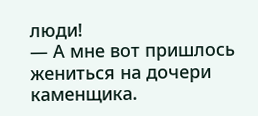люди!
— А мне вот пришлось жениться на дочери каменщика.